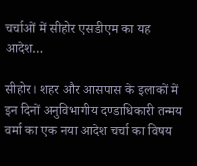चर्चाओं में सीहोर एसडीएम का यह आदेश…

सीहोर। शहर और आसपास के इलाकों में इन दिनों अनुविभागीय दण्डाधिकारी तन्मय वर्मा का एक नया आदेश चर्चा का विषय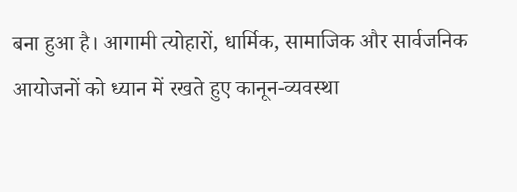बना हुआ है। आगामी त्योहारों, धार्मिक, सामाजिक और सार्वजनिक आयोजनों को ध्यान में रखते हुए कानून-व्यवस्था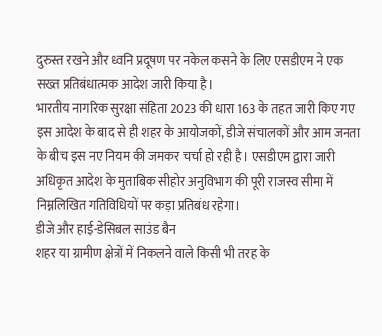दुरुस्त रखने और ध्वनि प्रदूषण पर नकेल कसने के लिए एसडीएम ने एक सख्त प्रतिबंधात्मक आदेश जारी किया है।
भारतीय नागरिक सुरक्षा संहिता 2023 की धारा 163 के तहत जारी किए गए इस आदेश के बाद से ही शहर के आयोजकों, डीजे संचालकों और आम जनता के बीच इस नए नियम की जमकर चर्चा हो रही है। एसडीएम द्वारा जारी अधिकृत आदेश के मुताबिक सीहोर अनुविभाग की पूरी राजस्व सीमा में निम्नलिखित गतिविधियों पर कड़ा प्रतिबंध रहेगा।
डीजे और हाई-डेसिबल साउंड बैन
शहर या ग्रामीण क्षेत्रों में निकलने वाले किसी भी तरह के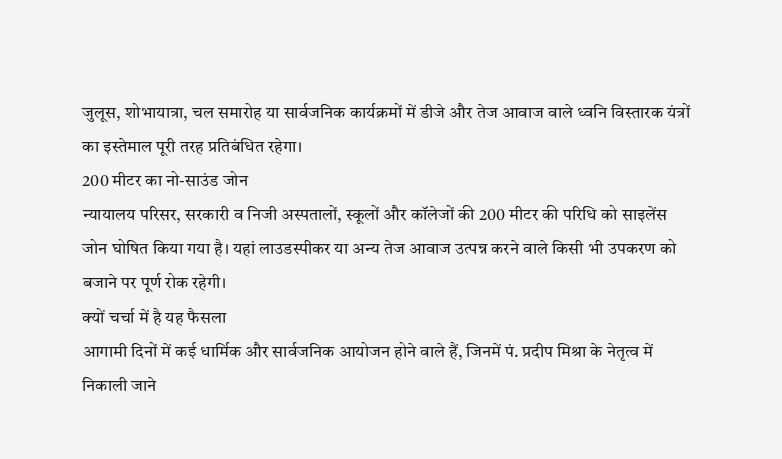जुलूस, शोभायात्रा, चल समारोह या सार्वजनिक कार्यक्रमों में डीजे और तेज आवाज वाले ध्वनि विस्तारक यंत्रों का इस्तेमाल पूरी तरह प्रतिबंधित रहेगा।
200 मीटर का नो-साउंड जोन
न्यायालय परिसर, सरकारी व निजी अस्पतालों, स्कूलों और कॉलेजों की 200 मीटर की परिधि को साइलेंस जोन घोषित किया गया है। यहां लाउडस्पीकर या अन्य तेज आवाज उत्पन्न करने वाले किसी भी उपकरण को बजाने पर पूर्ण रोक रहेगी।
क्यों चर्चा में है यह फैसला
आगामी दिनों में कई धार्मिक और सार्वजनिक आयोजन होने वाले हैं, जिनमें पं. प्रदीप मिश्रा के नेतृत्व में निकाली जाने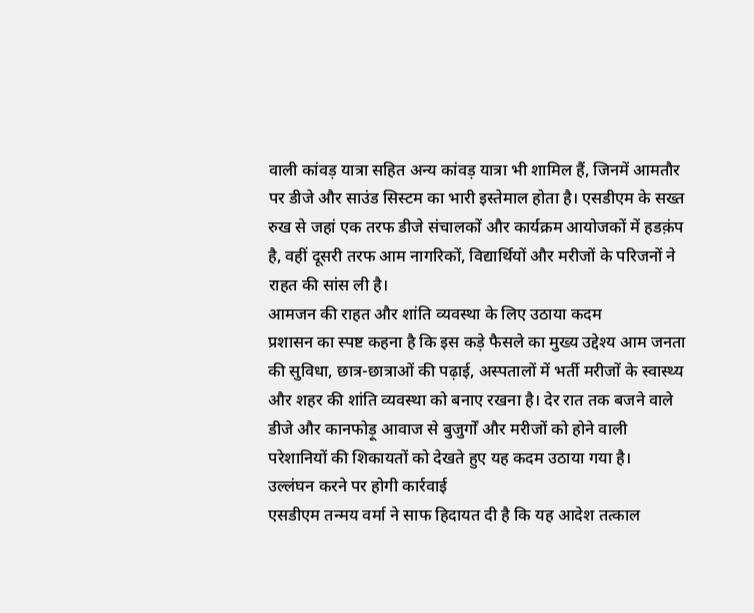वाली कांवड़ यात्रा सहित अन्य कांवड़ यात्रा भी शामिल हैं, जिनमें आमतौर पर डीजे और साउंड सिस्टम का भारी इस्तेमाल होता है। एसडीएम के सख्त रुख से जहां एक तरफ डीजे संचालकों और कार्यक्रम आयोजकों में हडक़ंप है, वहीं दूसरी तरफ आम नागरिकों, विद्यार्थियों और मरीजों के परिजनों ने राहत की सांस ली है।
आमजन की राहत और शांति व्यवस्था के लिए उठाया कदम
प्रशासन का स्पष्ट कहना है कि इस कड़े फैसले का मुख्य उद्देश्य आम जनता की सुविधा, छात्र-छात्राओं की पढ़ाई, अस्पतालों में भर्ती मरीजों के स्वास्थ्य और शहर की शांति व्यवस्था को बनाए रखना है। देर रात तक बजने वाले डीजे और कानफोड़ू आवाज से बुजुर्गों और मरीजों को होने वाली परेशानियों की शिकायतों को देखते हुए यह कदम उठाया गया है।
उल्लंघन करने पर होगी कार्रवाई
एसडीएम तन्मय वर्मा ने साफ हिदायत दी है कि यह आदेश तत्काल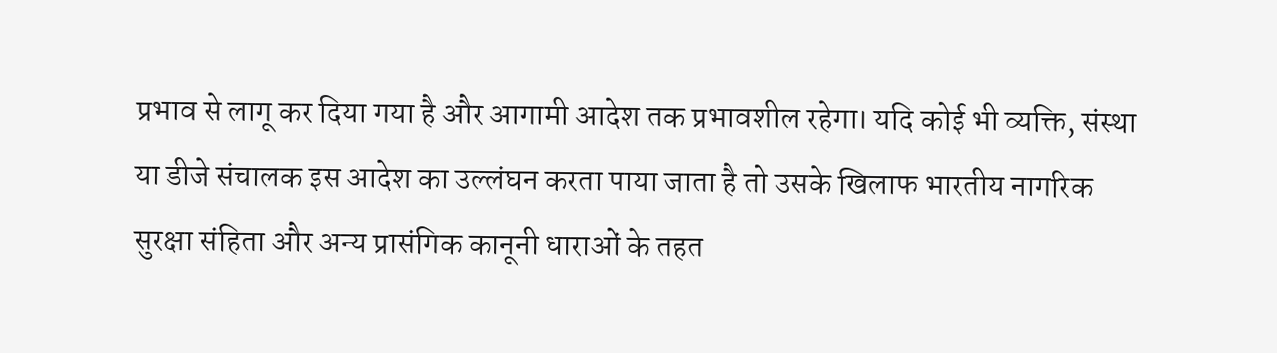प्रभाव से लागू कर दिया गया है और आगामी आदेश तक प्रभावशील रहेगा। यदि कोई भी व्यक्ति, संस्था या डीजे संचालक इस आदेश का उल्लंघन करता पाया जाता है तो उसके खिलाफ भारतीय नागरिक सुरक्षा संहिता और अन्य प्रासंगिक कानूनी धाराओं के तहत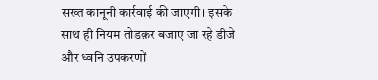सख्त कानूनी कार्रवाई की जाएगी। इसके साथ ही नियम तोडक़र बजाए जा रहे डीजे और ध्वनि उपकरणों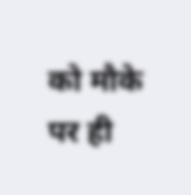को मौके पर ही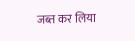जब्त कर लिया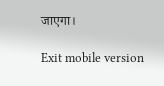जाएगा।

Exit mobile version